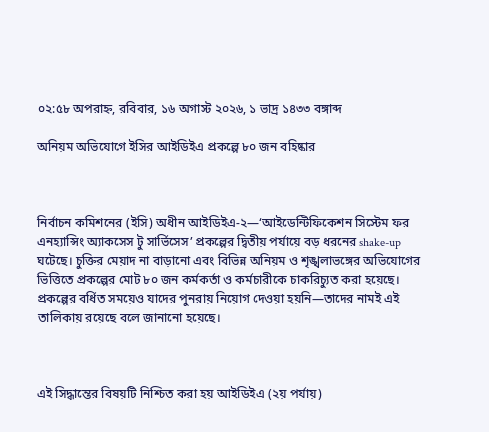০২:৫৮ অপরাহ্ন, রবিবার, ১৬ অগাস্ট ২০২৬, ১ ভাদ্র ১৪৩৩ বঙ্গাব্দ

অনিয়ম অভিযোগে ইসির আইডিইএ প্রকল্পে ৮০ জন বহিষ্কার



নির্বাচন কমিশনের (ইসি) অধীন আইডিইএ-২—‘আইডেন্টিফিকেশন সিস্টেম ফর এনহ্যান্সিং অ্যাকসেস টু সার্ভিসেস’ প্রকল্পের দ্বিতীয় পর্যায়ে বড় ধরনের shake-up ঘটেছে। চুক্তির মেয়াদ না বাড়ানো এবং বিভিন্ন অনিয়ম ও শৃঙ্খলাভঙ্গের অভিযোগের ভিত্তিতে প্রকল্পের মোট ৮০ জন কর্মকর্তা ও কর্মচারীকে চাকরিচ্যুত করা হয়েছে। প্রকল্পের বর্ধিত সময়েও যাদের পুনরায় নিয়োগ দেওয়া হয়নি—তাদের নামই এই তালিকায় রয়েছে বলে জানানো হয়েছে।



এই সিদ্ধান্তের বিষয়টি নিশ্চিত করা হয় আইডিইএ (২য় পর্যায়)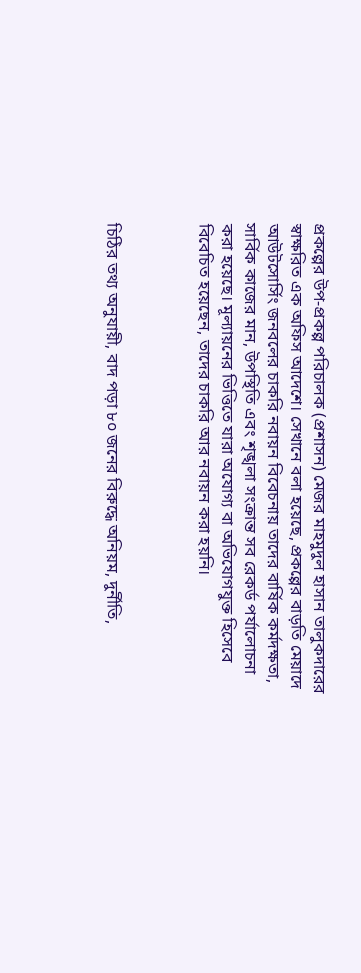প্রকল্পের উপ-প্রকল্প পরিচালক (প্রশাসন) মেজর মাহমুদুল হাসান তালুকদারের স্বাক্ষরিত এক অফিস আদেশে। সেখানে বলা হয়েছে, প্রকল্পের বাড়তি মেয়াদে আউটসোর্সিং জনবলের চাকরি নবায়ন বিবেচনায় তাদের বার্ষিক কর্মদক্ষতা, সার্বিক কাজের মান, উপস্থিতি এবং শৃঙ্খলা সংক্রান্ত সব রেকর্ড পর্যালোচনা করা হয়েছে। মূল্যায়নের ভিত্তিতে যারা অযোগ্য বা অভিযোগযুক্ত হিসেবে বিবেচিত হয়েছেন, তাদের চাকরি আর নবায়ন করা হয়নি।



চিঠির তথ্য অনুযায়ী, বাদ পড়া ৮০ জনের বিরুদ্ধে অনিয়ম, দুর্নীতি,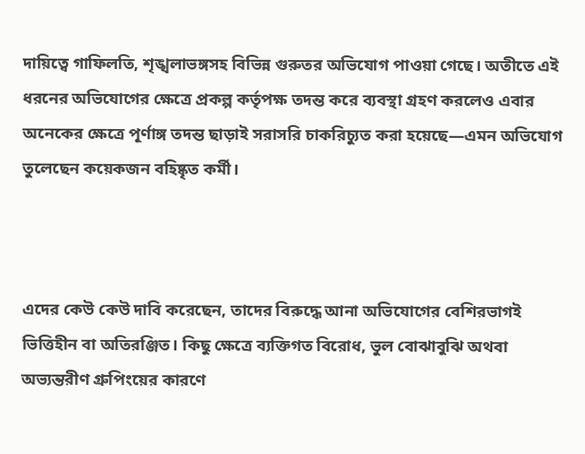দায়িত্বে গাফিলতি, শৃঙ্খলাভঙ্গসহ বিভিন্ন গুরুতর অভিযোগ পাওয়া গেছে। অতীতে এই ধরনের অভিযোগের ক্ষেত্রে প্রকল্প কর্তৃপক্ষ তদন্ত করে ব্যবস্থা গ্রহণ করলেও এবার অনেকের ক্ষেত্রে পূর্ণাঙ্গ তদন্ত ছাড়াই সরাসরি চাকরিচ্যুত করা হয়েছে—এমন অভিযোগ তুলেছেন কয়েকজন বহিষ্কৃত কর্মী।



এদের কেউ কেউ দাবি করেছেন, তাদের বিরুদ্ধে আনা অভিযোগের বেশিরভাগই ভিত্তিহীন বা অতিরঞ্জিত। কিছু ক্ষেত্রে ব্যক্তিগত বিরোধ, ভুল বোঝাবুঝি অথবা অভ্যন্তরীণ গ্রুপিংয়ের কারণে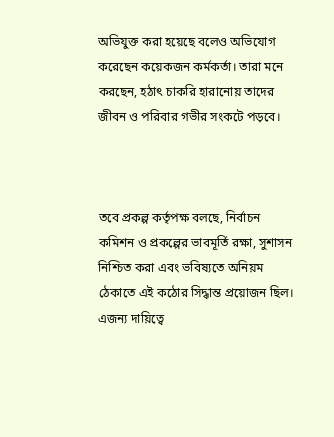অভিযুক্ত করা হয়েছে বলেও অভিযোগ করেছেন কয়েকজন কর্মকর্তা। তারা মনে করছেন, হঠাৎ চাকরি হারানোয় তাদের জীবন ও পরিবার গভীর সংকটে পড়বে।



তবে প্রকল্প কর্তৃপক্ষ বলছে, নির্বাচন কমিশন ও প্রকল্পের ভাবমূর্তি রক্ষা, সুশাসন নিশ্চিত করা এবং ভবিষ্যতে অনিয়ম ঠেকাতে এই কঠোর সিদ্ধান্ত প্রয়োজন ছিল। এজন্য দায়িত্বে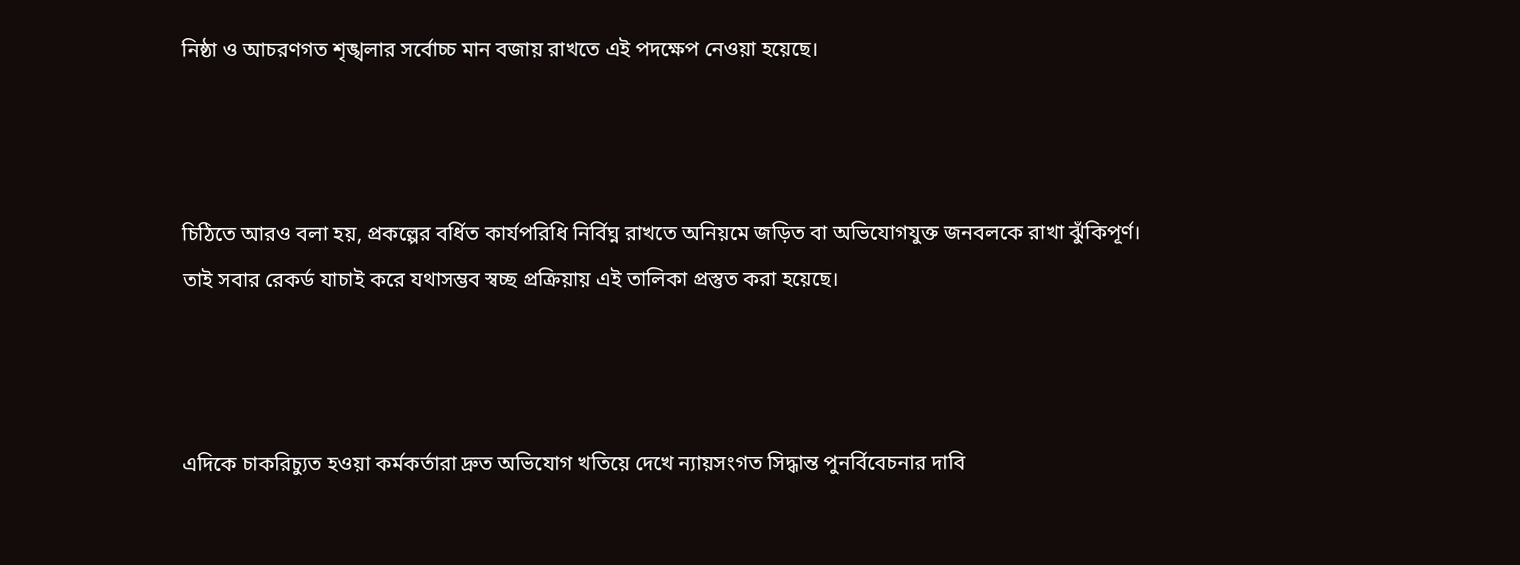নিষ্ঠা ও আচরণগত শৃঙ্খলার সর্বোচ্চ মান বজায় রাখতে এই পদক্ষেপ নেওয়া হয়েছে।



চিঠিতে আরও বলা হয়, প্রকল্পের বর্ধিত কার্যপরিধি নির্বিঘ্ন রাখতে অনিয়মে জড়িত বা অভিযোগযুক্ত জনবলকে রাখা ঝুঁকিপূর্ণ। তাই সবার রেকর্ড যাচাই করে যথাসম্ভব স্বচ্ছ প্রক্রিয়ায় এই তালিকা প্রস্তুত করা হয়েছে।



এদিকে চাকরিচ্যুত হওয়া কর্মকর্তারা দ্রুত অভিযোগ খতিয়ে দেখে ন্যায়সংগত সিদ্ধান্ত পুনর্বিবেচনার দাবি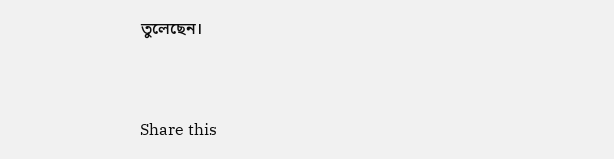তুলেছেন।



Share this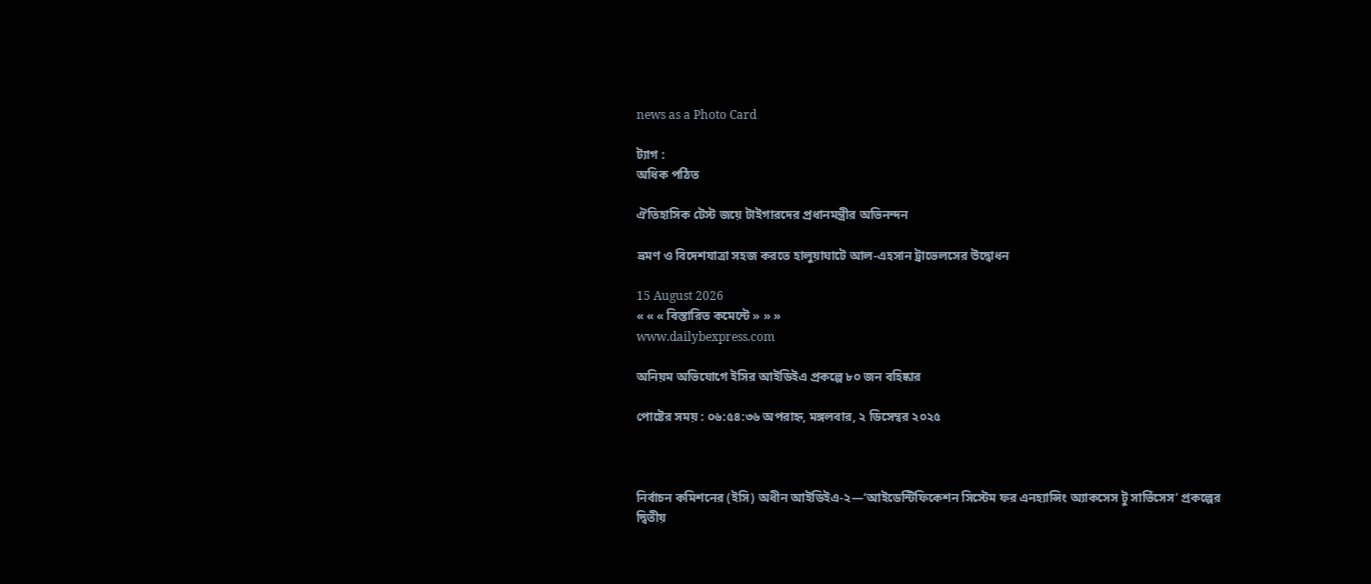news as a Photo Card

ট্যাগ :
অধিক পঠিত

ঐতিহাসিক টেস্ট জয়ে টাইগারদের প্রধানমন্ত্রীর অভিনন্দন

ভ্রমণ ও বিদেশযাত্রা সহজ করতে হালুয়াঘাটে আল-এহসান ট্রাভেলসের উদ্বোধন

15 August 2026
« « « বিস্তারিত কমেন্টে » » »
www.dailybexpress.com

অনিয়ম অভিযোগে ইসির আইডিইএ প্রকল্পে ৮০ জন বহিষ্কার

পোষ্টের সময় : ০৬:৫৪:৩৬ অপরাহ্ন, মঙ্গলবার, ২ ডিসেম্বর ২০২৫



নির্বাচন কমিশনের (ইসি) অধীন আইডিইএ-২—‘আইডেন্টিফিকেশন সিস্টেম ফর এনহ্যান্সিং অ্যাকসেস টু সার্ভিসেস’ প্রকল্পের দ্বিতীয়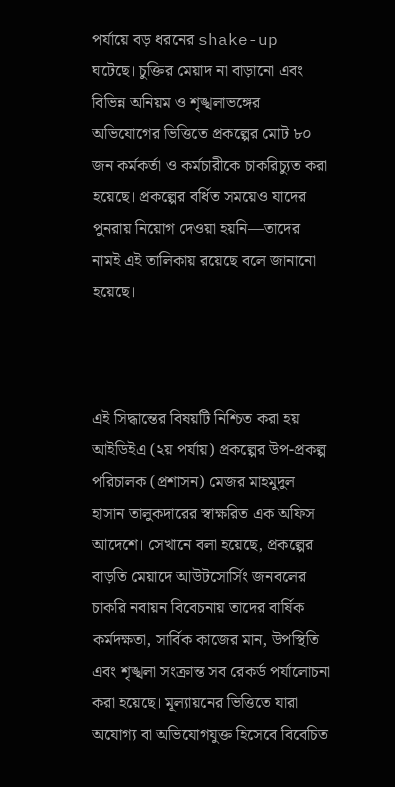পর্যায়ে বড় ধরনের shake-up ঘটেছে। চুক্তির মেয়াদ না বাড়ানো এবং বিভিন্ন অনিয়ম ও শৃঙ্খলাভঙ্গের অভিযোগের ভিত্তিতে প্রকল্পের মোট ৮০ জন কর্মকর্তা ও কর্মচারীকে চাকরিচ্যুত করা হয়েছে। প্রকল্পের বর্ধিত সময়েও যাদের পুনরায় নিয়োগ দেওয়া হয়নি—তাদের নামই এই তালিকায় রয়েছে বলে জানানো হয়েছে।



এই সিদ্ধান্তের বিষয়টি নিশ্চিত করা হয় আইডিইএ (২য় পর্যায়) প্রকল্পের উপ-প্রকল্প পরিচালক (প্রশাসন) মেজর মাহমুদুল হাসান তালুকদারের স্বাক্ষরিত এক অফিস আদেশে। সেখানে বলা হয়েছে, প্রকল্পের বাড়তি মেয়াদে আউটসোর্সিং জনবলের চাকরি নবায়ন বিবেচনায় তাদের বার্ষিক কর্মদক্ষতা, সার্বিক কাজের মান, উপস্থিতি এবং শৃঙ্খলা সংক্রান্ত সব রেকর্ড পর্যালোচনা করা হয়েছে। মূল্যায়নের ভিত্তিতে যারা অযোগ্য বা অভিযোগযুক্ত হিসেবে বিবেচিত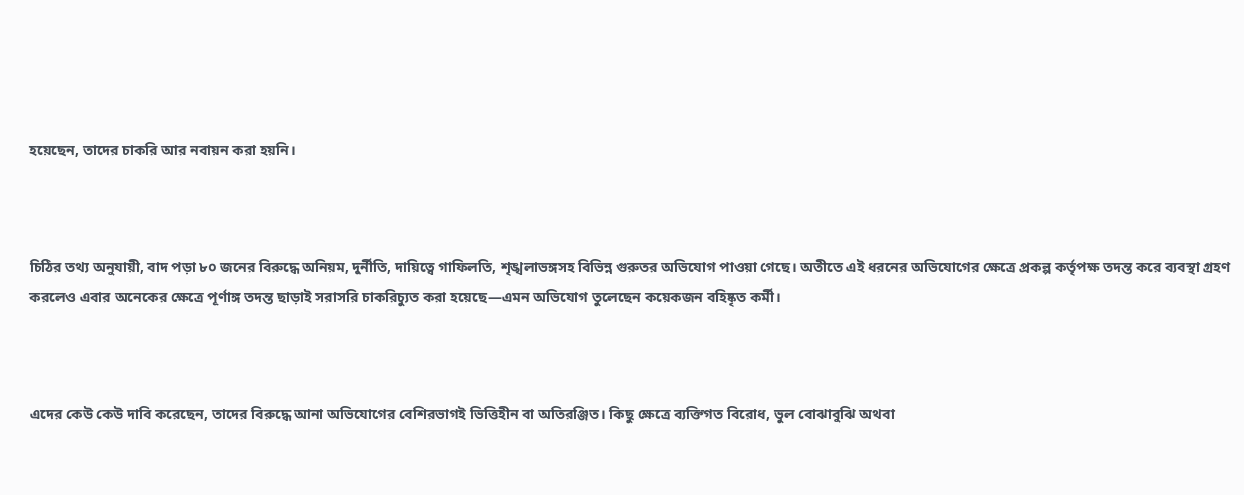হয়েছেন, তাদের চাকরি আর নবায়ন করা হয়নি।



চিঠির তথ্য অনুযায়ী, বাদ পড়া ৮০ জনের বিরুদ্ধে অনিয়ম, দুর্নীতি, দায়িত্বে গাফিলতি, শৃঙ্খলাভঙ্গসহ বিভিন্ন গুরুতর অভিযোগ পাওয়া গেছে। অতীতে এই ধরনের অভিযোগের ক্ষেত্রে প্রকল্প কর্তৃপক্ষ তদন্ত করে ব্যবস্থা গ্রহণ করলেও এবার অনেকের ক্ষেত্রে পূর্ণাঙ্গ তদন্ত ছাড়াই সরাসরি চাকরিচ্যুত করা হয়েছে—এমন অভিযোগ তুলেছেন কয়েকজন বহিষ্কৃত কর্মী।



এদের কেউ কেউ দাবি করেছেন, তাদের বিরুদ্ধে আনা অভিযোগের বেশিরভাগই ভিত্তিহীন বা অতিরঞ্জিত। কিছু ক্ষেত্রে ব্যক্তিগত বিরোধ, ভুল বোঝাবুঝি অথবা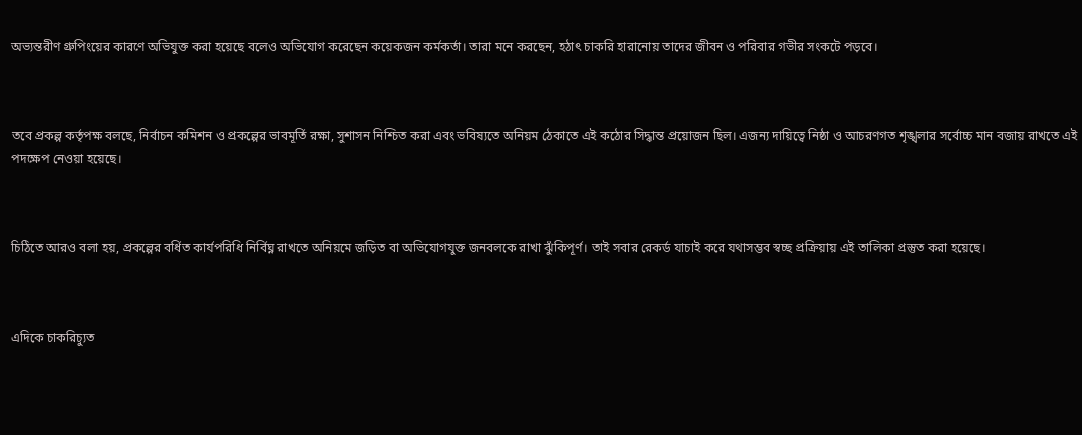অভ্যন্তরীণ গ্রুপিংয়ের কারণে অভিযুক্ত করা হয়েছে বলেও অভিযোগ করেছেন কয়েকজন কর্মকর্তা। তারা মনে করছেন, হঠাৎ চাকরি হারানোয় তাদের জীবন ও পরিবার গভীর সংকটে পড়বে।



তবে প্রকল্প কর্তৃপক্ষ বলছে, নির্বাচন কমিশন ও প্রকল্পের ভাবমূর্তি রক্ষা, সুশাসন নিশ্চিত করা এবং ভবিষ্যতে অনিয়ম ঠেকাতে এই কঠোর সিদ্ধান্ত প্রয়োজন ছিল। এজন্য দায়িত্বে নিষ্ঠা ও আচরণগত শৃঙ্খলার সর্বোচ্চ মান বজায় রাখতে এই পদক্ষেপ নেওয়া হয়েছে।



চিঠিতে আরও বলা হয়, প্রকল্পের বর্ধিত কার্যপরিধি নির্বিঘ্ন রাখতে অনিয়মে জড়িত বা অভিযোগযুক্ত জনবলকে রাখা ঝুঁকিপূর্ণ। তাই সবার রেকর্ড যাচাই করে যথাসম্ভব স্বচ্ছ প্রক্রিয়ায় এই তালিকা প্রস্তুত করা হয়েছে।



এদিকে চাকরিচ্যুত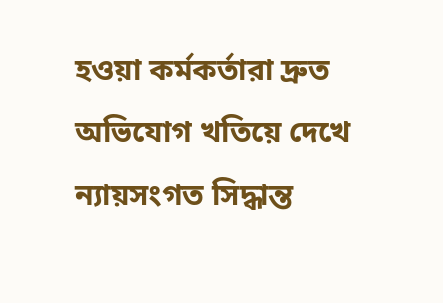হওয়া কর্মকর্তারা দ্রুত অভিযোগ খতিয়ে দেখে ন্যায়সংগত সিদ্ধান্ত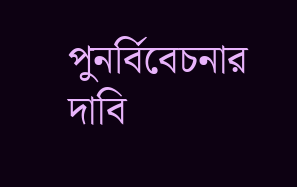পুনর্বিবেচনার দাবি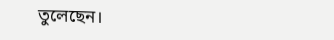তুলেছেন।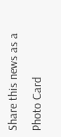Share this news as a Photo Card